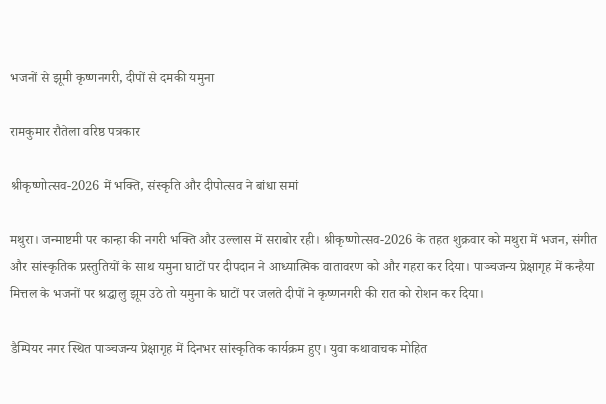भजनों से झूमी कृष्णनगरी, दीपों से दमकी यमुना

रामकुमार रौतेला वरिष्ठ पत्रकार

श्रीकृष्णोत्सव-2026 में भक्ति, संस्कृति और दीपोत्सव ने बांधा समां

मथुरा। जन्माष्टमी पर कान्हा की नगरी भक्ति और उल्लास में सराबोर रही। श्रीकृष्णोत्सव-2026 के तहत शुक्रवार को मथुरा में भजन, संगीत और सांस्कृतिक प्रस्तुतियों के साथ यमुना घाटों पर दीपदान ने आध्यात्मिक वातावरण को और गहरा कर दिया। पाञ्चजन्य प्रेक्षागृह में कन्हैया मित्तल के भजनों पर श्रद्धालु झूम उठे तो यमुना के घाटों पर जलते दीपों ने कृष्णनगरी की रात को रोशन कर दिया।

डैम्पियर नगर स्थित पाञ्चजन्य प्रेक्षागृह में दिनभर सांस्कृतिक कार्यक्रम हुए। युवा कथावाचक मोहित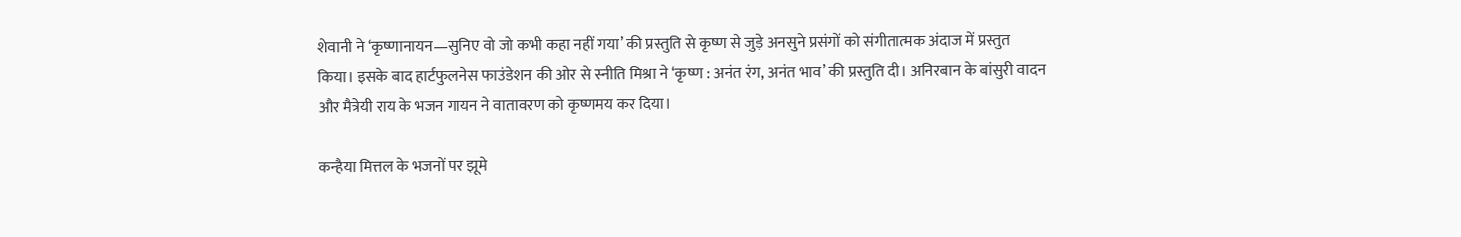शेवानी ने ‘कृष्णानायन—सुनिए वो जो कभी कहा नहीं गया’ की प्रस्तुति से कृष्ण से जुड़े अनसुने प्रसंगों को संगीतात्मक अंदाज में प्रस्तुत किया। इसके बाद हार्टफुलनेस फाउंडेशन की ओर से स्नीति मिश्रा ने ‘कृष्ण : अनंत रंग, अनंत भाव’ की प्रस्तुति दी। अनिरबान के बांसुरी वादन और मैत्रेयी राय के भजन गायन ने वातावरण को कृष्णमय कर दिया।

कन्हैया मित्तल के भजनों पर झूमे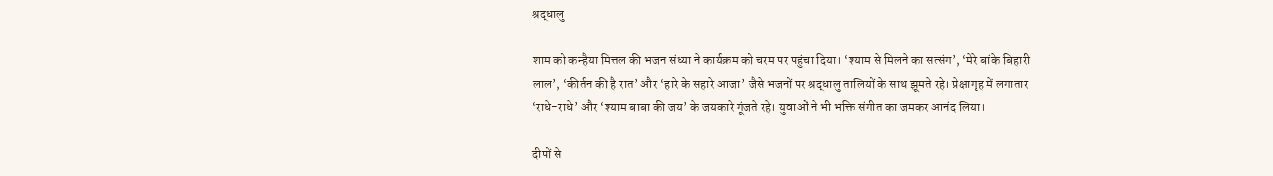श्रद्धालु

शाम को कन्हैया मित्तल की भजन संध्या ने कार्यक्रम को चरम पर पहुंचा दिया। ‘श्याम से मिलने का सत्संग’, ‘मेरे बांके बिहारी लाल’, ‘कीर्तन की है रात’ और ‘हारे के सहारे आजा’ जैसे भजनों पर श्रद्धालु तालियों के साथ झूमते रहे। प्रेक्षागृह में लगातार ‘राधे-राधे’ और ‘श्याम बाबा की जय’ के जयकारे गूंजते रहे। युवाओं ने भी भक्ति संगीत का जमकर आनंद लिया।

दीपों से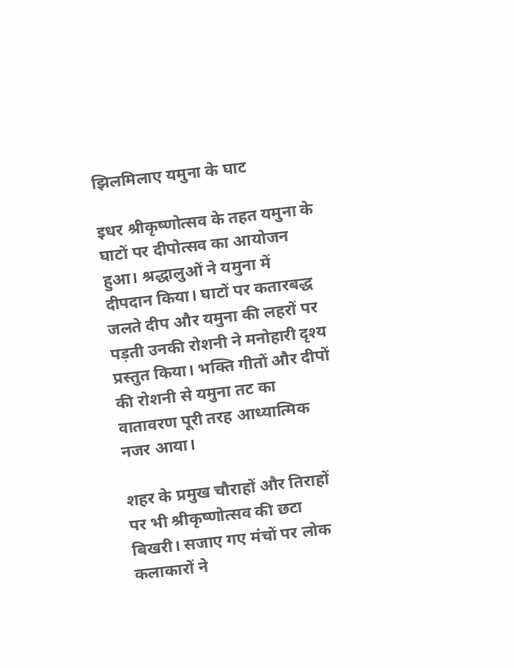झिलमिलाए यमुना के घाट

इधर श्रीकृष्णोत्सव के तहत यमुना के घाटों पर दीपोत्सव का आयोजन हुआ। श्रद्धालुओं ने यमुना में दीपदान किया। घाटों पर कतारबद्ध जलते दीप और यमुना की लहरों पर पड़ती उनकी रोशनी ने मनोहारी दृश्य प्रस्तुत किया। भक्ति गीतों और दीपों की रोशनी से यमुना तट का वातावरण पूरी तरह आध्यात्मिक नजर आया।

शहर के प्रमुख चौराहों और तिराहों पर भी श्रीकृष्णोत्सव की छटा बिखरी। सजाए गए मंचों पर लोक कलाकारों ने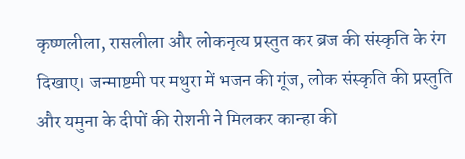कृष्णलीला, रासलीला और लोकनृत्य प्रस्तुत कर ब्रज की संस्कृति के रंग दिखाए। जन्माष्टमी पर मथुरा में भजन की गूंज, लोक संस्कृति की प्रस्तुति और यमुना के दीपों की रोशनी ने मिलकर कान्हा की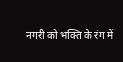नगरी को भक्ति के रंग में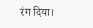रंग दिया।